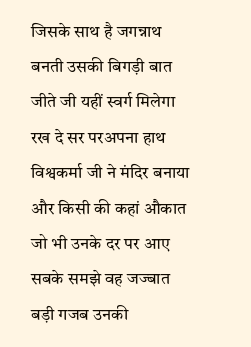जिसके साथ है जगन्नाथ
बनती उसकी बिगड़ी बात
जीते जी यहीं स्वर्ग मिलेगा
रख दे सर परअपना हाथ
विश्वकर्मा जी ने मंदिर बनाया
और किसी की कहां औकात
जो भी उनके दर पर आए
सबके समझे वह जज्बात
बड़ी गजब उनकी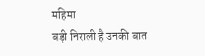महिमा
बड़ी निराली है उनकी बात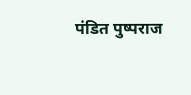पंडित पुष्पराज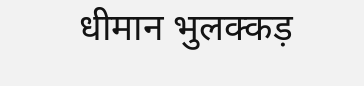धीमान भुलक्कड़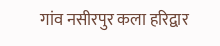गांव नसीरपुर कला हरिद्वार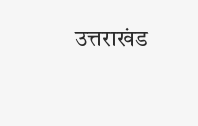उत्तराखंड